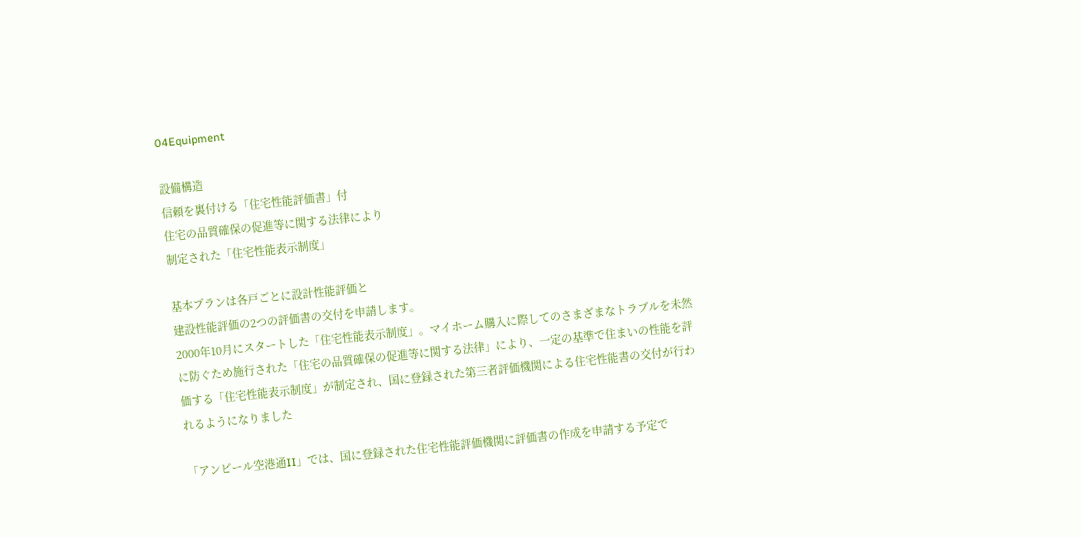04Equipment

設備構造
信頼を裏付ける「住宅性能評価書」付
住宅の品質確保の促進等に関する法律により
制定された「住宅性能表示制度」

基本プランは各戸ごとに設計性能評価と
建設性能評価の2つの評価書の交付を申請します。
2000年10月にスタートした「住宅性能表示制度」。マイホーム購入に際してのさまざまなトラブルを未然に防ぐため施行された「住宅の品質確保の促進等に関する法律」により、一定の基準で住まいの性能を評価する「住宅性能表示制度」が制定され、国に登録された第三者評価機関による住宅性能書の交付が行われるようになりました

「アンピール空港通II」では、国に登録された住宅性能評価機関に評価書の作成を申請する予定で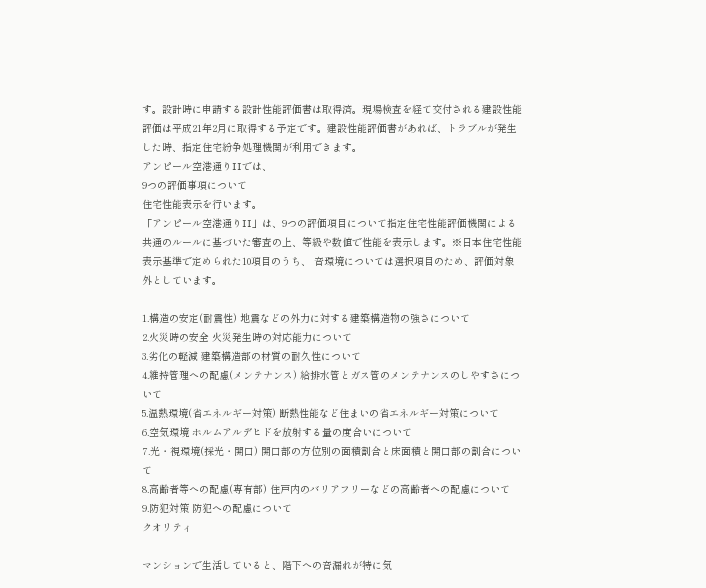す。設計時に申請する設計性能評価書は取得済。現場検査を経て交付される建設性能評価は平成21年2月に取得する予定です。建設性能評価書があれば、トラブルが発生した時、指定住宅紛争処理機関が利用できます。
アンピール空港通りIIでは、
9つの評価事項について
住宅性能表示を行います。
「アンピール空港通りII」は、9つの評価項目について指定住宅性能評価機関による共通のルールに基づいた審査の上、等級や数値で性能を表示します。※日本住宅性能表示基準で定められた10項目のうち、 音環境については選択項目のため、評価対象外としています。

1.構造の安定(耐震性) 地震などの外力に対する建築構造物の強さについて
2.火災時の安全 火災発生時の対応能力について
3.劣化の軽減 建築構造部の材質の耐久性について
4.維持管理への配慮(メンテナンス) 給排水管とガス管のメンテナンスのしやすさについて
5.温熱環境(省エネルギー対策) 断熱性能など住まいの省エネルギー対策について
6.空気環境 ホルムアルデヒドを放射する量の度合いについて
7.光・視環境(採光・開口) 開口部の方位別の面積割合と床面積と開口部の割合について
8.高齢者等への配慮(専有部) 住戸内のバリアフリーなどの高齢者への配慮について
9.防犯対策 防犯への配慮について
クオリティ

マンションで生活していると、階下への音漏れが特に気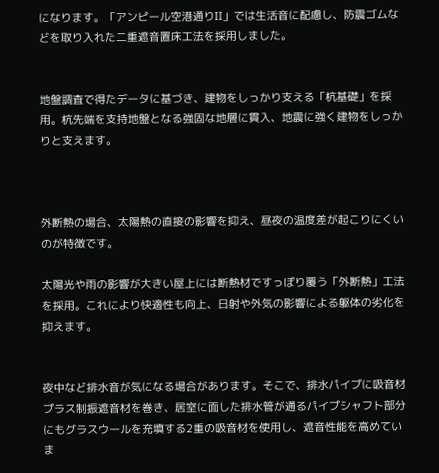になります。「アンピール空港通りII」では生活音に配慮し、防震ゴムなどを取り入れた二重遮音置床工法を採用しました。


地盤調査で得たデータに基づき、建物をしっかり支える「杭基礎」を採用。杭先端を支持地盤となる強固な地層に貫入、地震に強く建物をしっかりと支えます。



外断熱の場合、太陽熱の直接の影響を抑え、昼夜の温度差が起こりにくいのが特徴です。

太陽光や雨の影響が大きい屋上には断熱材ですっぽり覆う「外断熱」工法を採用。これにより快適性も向上、日射や外気の影響による躯体の劣化を抑えます。


夜中など排水音が気になる場合があります。そこで、排水パイプに吸音材プラス制振遮音材を巻き、居室に面した排水管が通るパイプシャフト部分にもグラスウールを充填する2重の吸音材を使用し、遮音性能を高めていま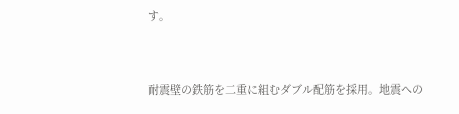す。


耐震壁の鉄筋を二重に組むダブル配筋を採用。地震への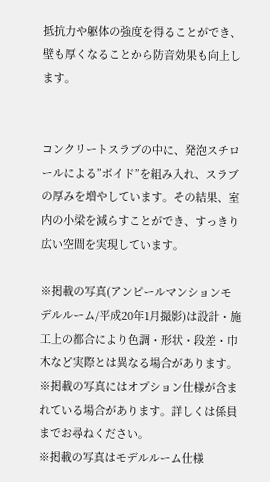抵抗力や躯体の強度を得ることができ、壁も厚くなることから防音効果も向上します。


コンクリートスラブの中に、発泡スチロールによる”ボイド”を組み入れ、スラブの厚みを増やしています。その結果、室内の小梁を減らすことができ、すっきり広い空間を実現しています。

※掲載の写真(アンピールマンションモデルルーム/平成20年1月撮影)は設計・施工上の都合により色調・形状・段差・巾木など実際とは異なる場合があります。
※掲載の写真にはオプション仕様が含まれている場合があります。詳しくは係員までお尋ねください。
※掲載の写真はモデルルーム仕様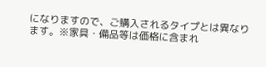になりますので、ご購入されるタイプとは異なります。※家具・備品等は価格に含まれ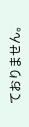ておりません。